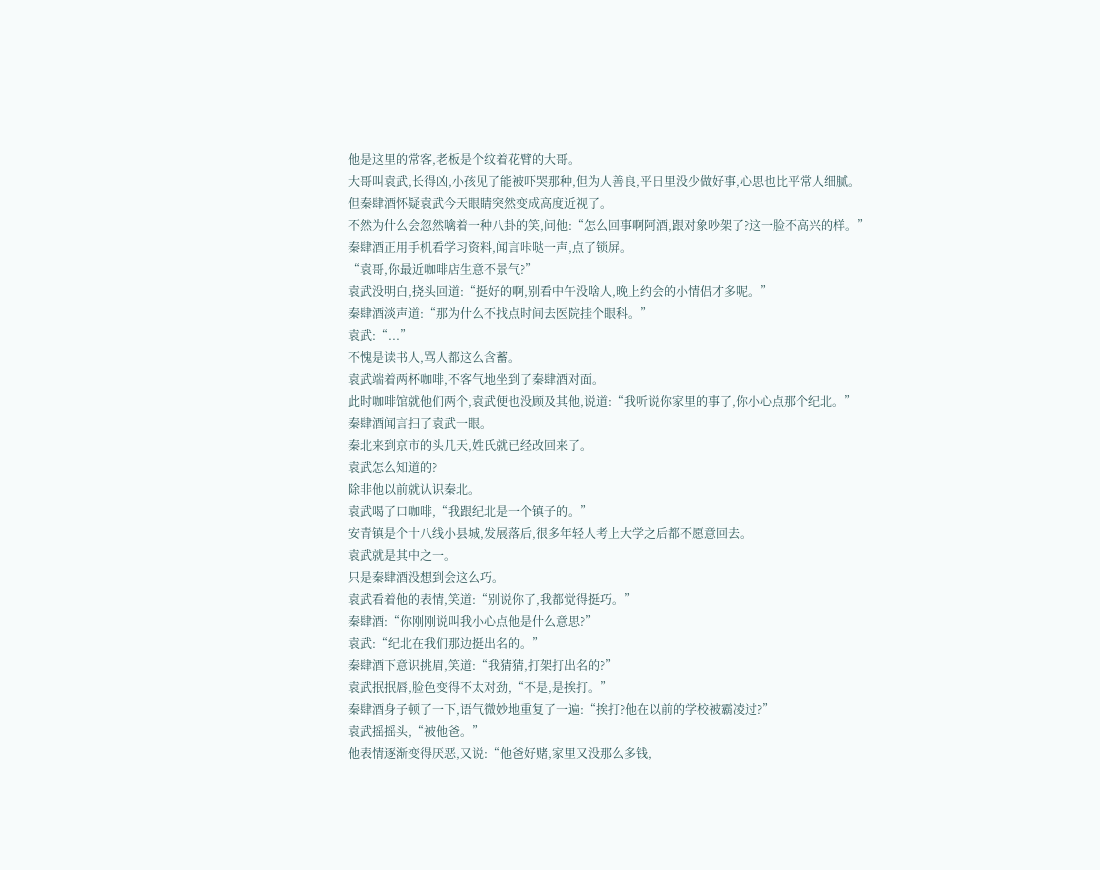他是这里的常客,老板是个纹着花臂的大哥。
大哥叫袁武,长得凶,小孩见了能被吓哭那种,但为人善良,平日里没少做好事,心思也比平常人细腻。
但秦肆酒怀疑袁武今天眼睛突然变成高度近视了。
不然为什么会忽然噙着一种八卦的笑,问他:“怎么回事啊阿酒,跟对象吵架了?这一脸不高兴的样。”
秦肆酒正用手机看学习资料,闻言咔哒一声,点了锁屏。
“袁哥,你最近咖啡店生意不景气?”
袁武没明白,挠头回道:“挺好的啊,别看中午没啥人,晚上约会的小情侣才多呢。”
秦肆酒淡声道:“那为什么不找点时间去医院挂个眼科。”
袁武:“...”
不愧是读书人,骂人都这么含蓄。
袁武端着两杯咖啡,不客气地坐到了秦肆酒对面。
此时咖啡馆就他们两个,袁武便也没顾及其他,说道:“我听说你家里的事了,你小心点那个纪北。”
秦肆酒闻言扫了袁武一眼。
秦北来到京市的头几天,姓氏就已经改回来了。
袁武怎么知道的?
除非他以前就认识秦北。
袁武喝了口咖啡,“我跟纪北是一个镇子的。”
安青镇是个十八线小县城,发展落后,很多年轻人考上大学之后都不愿意回去。
袁武就是其中之一。
只是秦肆酒没想到会这么巧。
袁武看着他的表情,笑道:“别说你了,我都觉得挺巧。”
秦肆酒:“你刚刚说叫我小心点他是什么意思?”
袁武:“纪北在我们那边挺出名的。”
秦肆酒下意识挑眉,笑道:“我猜猜,打架打出名的?”
袁武抿抿唇,脸色变得不太对劲,“不是,是挨打。”
秦肆酒身子顿了一下,语气微妙地重复了一遍:“挨打?他在以前的学校被霸凌过?”
袁武摇摇头,“被他爸。”
他表情逐渐变得厌恶,又说:“他爸好赌,家里又没那么多钱,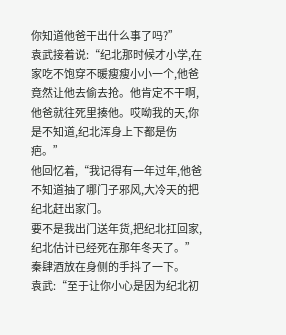你知道他爸干出什么事了吗?”
袁武接着说:“纪北那时候才小学,在家吃不饱穿不暖瘦瘦小小一个,他爸竟然让他去偷去抢。他肯定不干啊,他爸就往死里揍他。哎呦我的天,你是不知道,纪北浑身上下都是伤疤。”
他回忆着,“我记得有一年过年,他爸不知道抽了哪门子邪风,大冷天的把纪北赶出家门。
要不是我出门送年货,把纪北扛回家,纪北估计已经死在那年冬天了。”
秦肆酒放在身侧的手抖了一下。
袁武:“至于让你小心是因为纪北初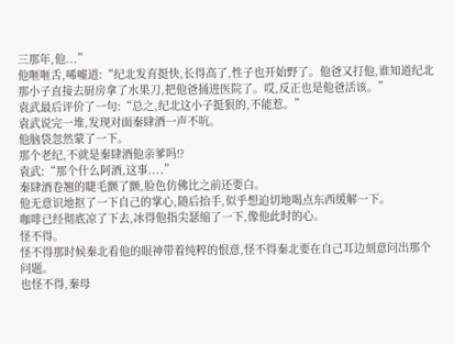三那年,他...”
他咂咂舌,唏嘘道:“纪北发育挺快,长得高了,性子也开始野了。他爸又打他,谁知道纪北那小子直接去厨房拿了水果刀,把他爸捅进医院了。哎,反正也是他爸活该。”
袁武最后评价了一句:“总之,纪北这小子挺狠的,不能惹。”
袁武说完一堆,发现对面秦肆酒一声不吭。
他脑袋忽然蒙了一下。
那个老纪,不就是秦肆酒他亲爹吗!?
袁武:“那个什么阿酒,这事....”
秦肆酒卷翘的睫毛颤了颤,脸色仿佛比之前还要白。
他无意识地抠了一下自己的掌心,随后抬手,似乎想迫切地喝点东西缓解一下。
咖啡已经彻底凉了下去,冰得他指尖瑟缩了一下,像他此时的心。
怪不得。
怪不得那时候秦北看他的眼神带着纯粹的恨意,怪不得秦北要在自己耳边刻意问出那个问题。
也怪不得,秦母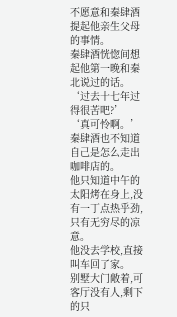不愿意和秦肆酒提起他亲生父母的事情。
秦肆酒恍惚间想起他第一晚和秦北说过的话。
‘过去十七年过得很苦吧?’
‘真可怜啊。’
秦肆酒也不知道自己是怎么走出咖啡店的。
他只知道中午的太阳烤在身上,没有一丁点热乎劲,只有无穷尽的凉意。
他没去学校,直接叫车回了家。
别墅大门敞着,可客厅没有人,剩下的只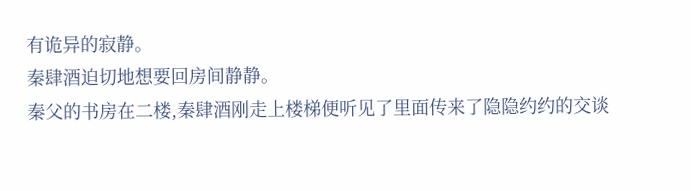有诡异的寂静。
秦肆酒迫切地想要回房间静静。
秦父的书房在二楼,秦肆酒刚走上楼梯便听见了里面传来了隐隐约约的交谈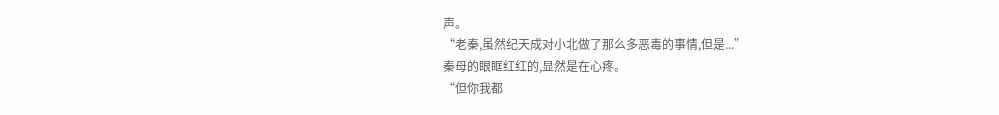声。
“老秦,虽然纪天成对小北做了那么多恶毒的事情,但是...”
秦母的眼眶红红的,显然是在心疼。
“但你我都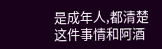是成年人,都清楚这件事情和阿酒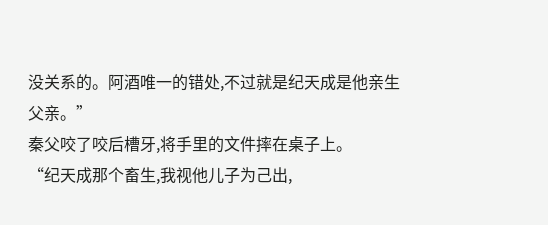没关系的。阿酒唯一的错处,不过就是纪天成是他亲生父亲。”
秦父咬了咬后槽牙,将手里的文件摔在桌子上。
“纪天成那个畜生,我视他儿子为己出,